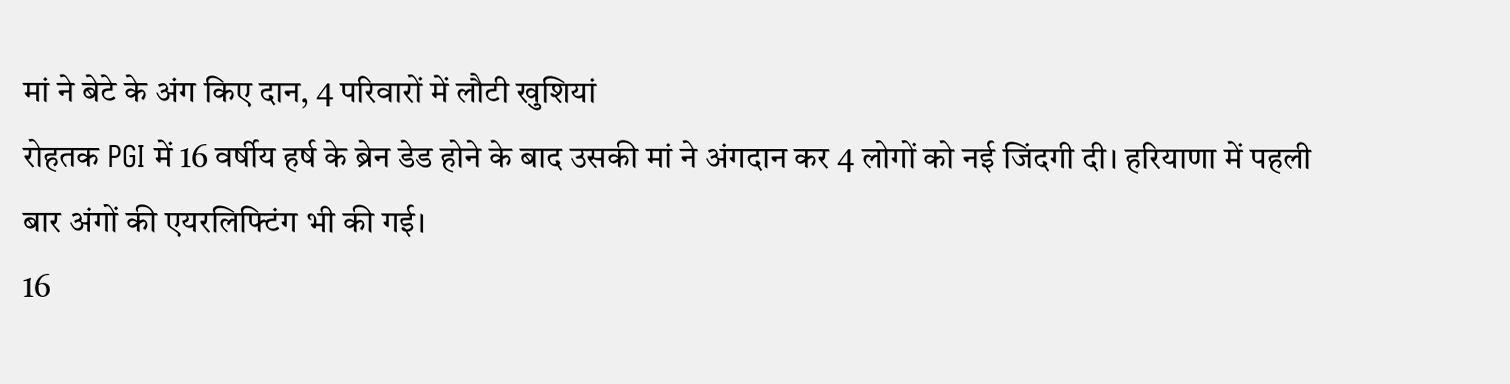मां ने बेटे के अंग किए दान, 4 परिवारों में लौटी खुशियां
रोहतक PGI में 16 वर्षीय हर्ष के ब्रेन डेड होने के बाद उसकी मां ने अंगदान कर 4 लोगों को नई जिंदगी दी। हरियाणा में पहली बार अंगों की एयरलिफ्टिंग भी की गई।
16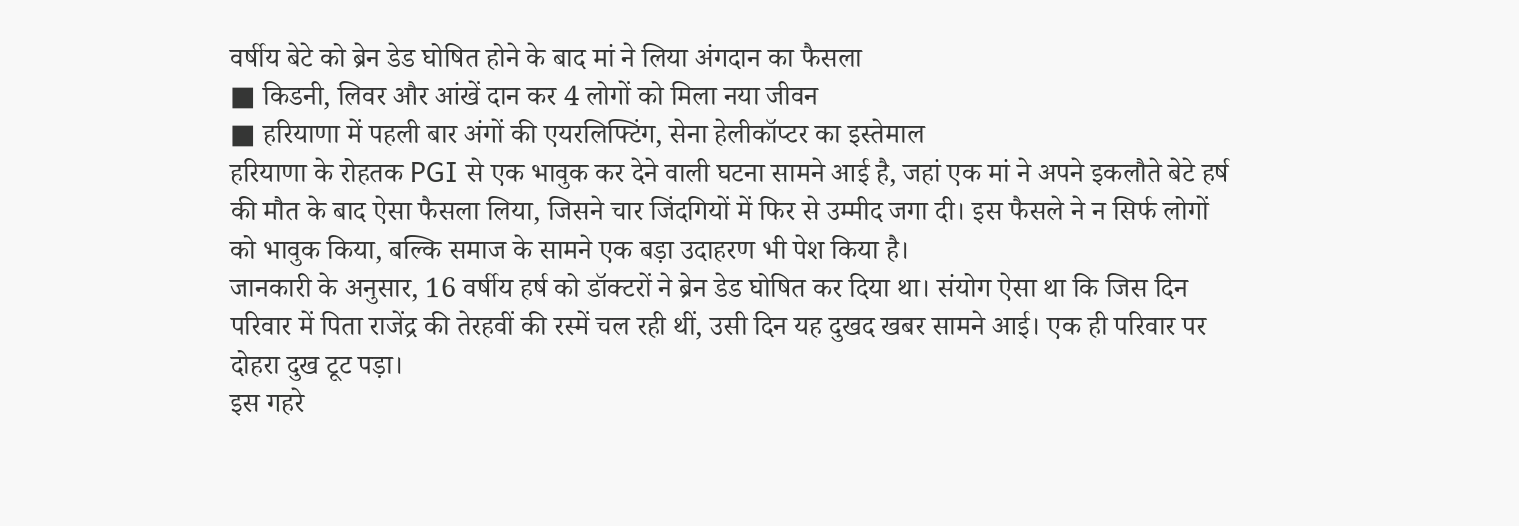वर्षीय बेटे को ब्रेन डेड घोषित होने के बाद मां ने लिया अंगदान का फैसला
■ किडनी, लिवर और आंखें दान कर 4 लोगों को मिला नया जीवन
■ हरियाणा में पहली बार अंगों की एयरलिफ्टिंग, सेना हेलीकॉप्टर का इस्तेमाल
हरियाणा के रोहतक PGI से एक भावुक कर देने वाली घटना सामने आई है, जहां एक मां ने अपने इकलौते बेटे हर्ष की मौत के बाद ऐसा फैसला लिया, जिसने चार जिंदगियों में फिर से उम्मीद जगा दी। इस फैसले ने न सिर्फ लोगों को भावुक किया, बल्कि समाज के सामने एक बड़ा उदाहरण भी पेश किया है।
जानकारी के अनुसार, 16 वर्षीय हर्ष को डॉक्टरों ने ब्रेन डेड घोषित कर दिया था। संयोग ऐसा था कि जिस दिन परिवार में पिता राजेंद्र की तेरहवीं की रस्में चल रही थीं, उसी दिन यह दुखद खबर सामने आई। एक ही परिवार पर दोहरा दुख टूट पड़ा।
इस गहरे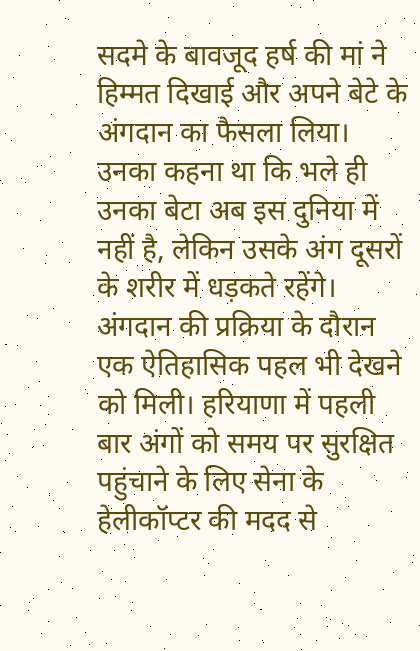सदमे के बावजूद हर्ष की मां ने हिम्मत दिखाई और अपने बेटे के अंगदान का फैसला लिया। उनका कहना था कि भले ही उनका बेटा अब इस दुनिया में नहीं है, लेकिन उसके अंग दूसरों के शरीर में धड़कते रहेंगे।
अंगदान की प्रक्रिया के दौरान एक ऐतिहासिक पहल भी देखने को मिली। हरियाणा में पहली बार अंगों को समय पर सुरक्षित पहुंचाने के लिए सेना के हेलीकॉप्टर की मदद से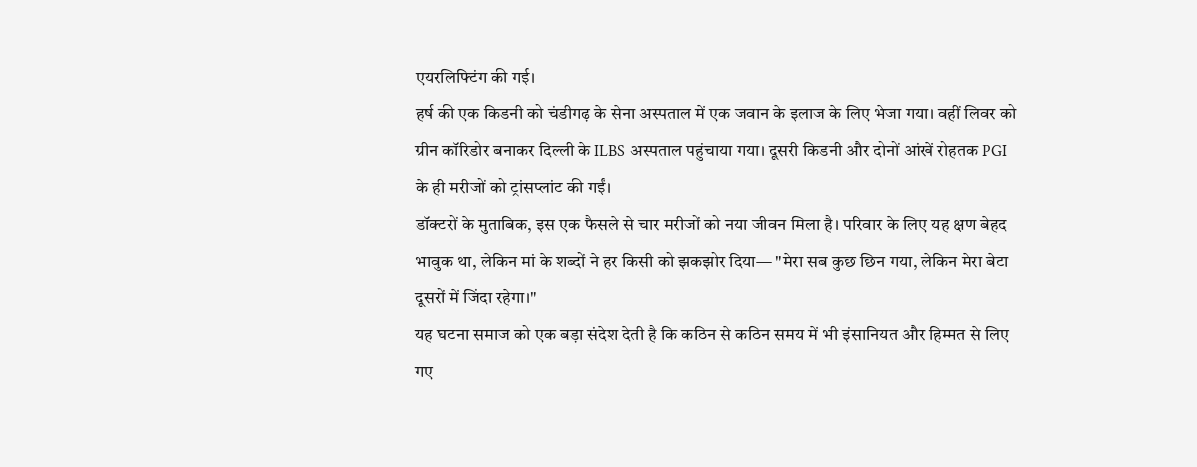एयरलिफ्टिंग की गई।
हर्ष की एक किडनी को चंडीगढ़ के सेना अस्पताल में एक जवान के इलाज के लिए भेजा गया। वहीं लिवर को ग्रीन कॉरिडोर बनाकर दिल्ली के ILBS अस्पताल पहुंचाया गया। दूसरी किडनी और दोनों आंखें रोहतक PGI के ही मरीजों को ट्रांसप्लांट की गईं।
डॉक्टरों के मुताबिक, इस एक फैसले से चार मरीजों को नया जीवन मिला है। परिवार के लिए यह क्षण बेहद भावुक था, लेकिन मां के शब्दों ने हर किसी को झकझोर दिया— "मेरा सब कुछ छिन गया, लेकिन मेरा बेटा दूसरों में जिंदा रहेगा।"
यह घटना समाज को एक बड़ा संदेश देती है कि कठिन से कठिन समय में भी इंसानियत और हिम्मत से लिए गए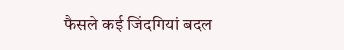फैसले कई जिंदगियां बदल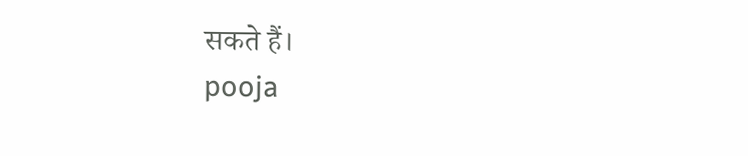सकते हैं।
pooja